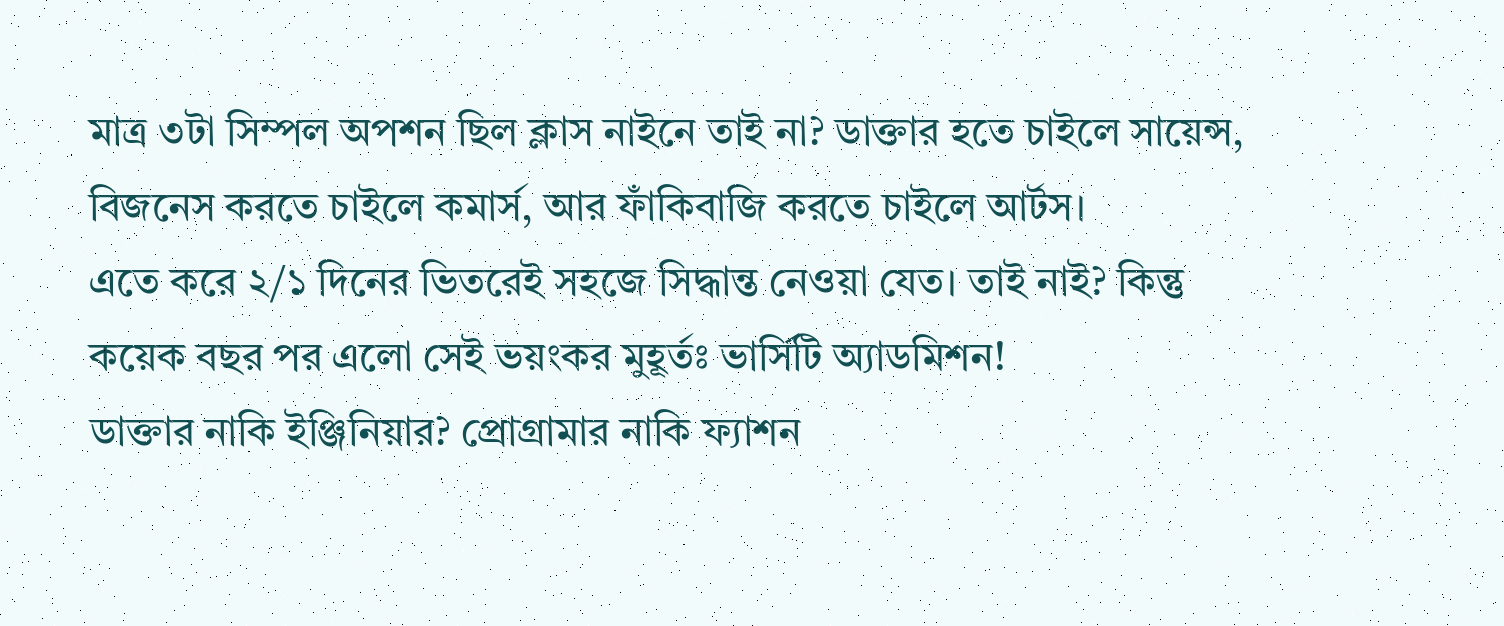মাত্র ৩টা সিম্পল অপশন ছিল ক্লাস নাইনে তাই না? ডাক্তার হতে চাইলে সায়েন্স, বিজনেস করতে চাইলে কমার্স, আর ফাঁকিবাজি করতে চাইলে আর্টস।
এতে করে ২/১ দিনের ভিতরেই সহজে সিদ্ধান্ত নেওয়া যেত। তাই নাই? কিন্তু কয়েক বছর পর এলো সেই ভয়ংকর মুহূর্তঃ ভার্সিটি অ্যাডমিশন!
ডাক্তার নাকি ইঞ্জিনিয়ার? প্রোগ্রামার নাকি ফ্যাশন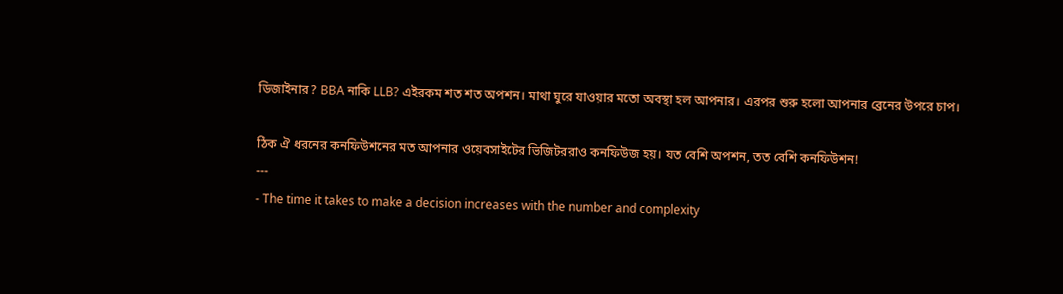ডিজাইনার? BBA নাকি LLB? এইরকম শত শত অপশন। মাথা ঘুরে যাওয়ার মতো অবস্থা হল আপনার। এরপর শুরু হলো আপনার ব্রেনের উপরে চাপ।

ঠিক ঐ ধরনের কনফিউশনের মত আপনার ওয়েবসাইটের ভিজিটররাও কনফিউজ হয়। যত বেশি অপশন, তত বেশি কনফিউশন!
---
- The time it takes to make a decision increases with the number and complexity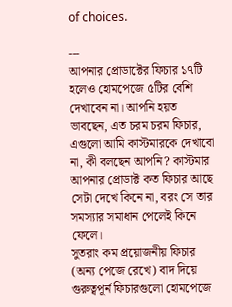of choices.

---
আপনার প্রোডাক্টের ফিচার ১৭টি হলেও হোমপেজে ৫টির বেশি দেখাবেন না। আপনি হয়ত ভাবছেন, এত চরম চরম ফিচার, এগুলো আমি কাস্টমারকে দেখাবো না, কী বলছেন আপনি? কাস্টমার আপনার প্রোডাক্ট কত ফিচার আছে সেটা দেখে কিনে না, বরং সে তার সমস্যার সমাধান পেলেই কিনে ফেলে।
সুতরাং কম প্রয়োজনীয় ফিচার (অন্য পেজে রেখে) বাদ দিয়ে গুরুত্বপূর্ন ফিচারগুলো হোমপেজে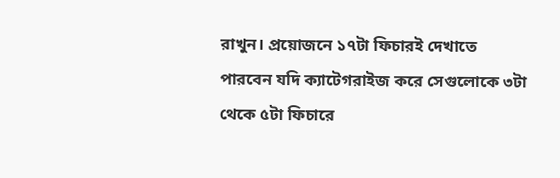রাখুন। প্রয়োজনে ১৭টা ফিচারই দেখাতে পারবেন যদি ক্যাটেগরাইজ করে সেগুলোকে ৩টা থেকে ৫টা ফিচারে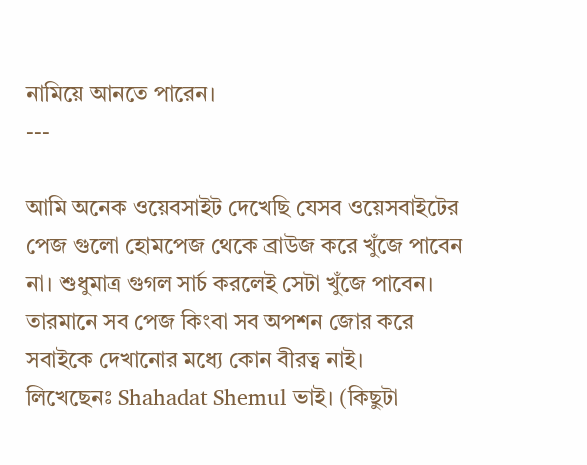নামিয়ে আনতে পারেন।
---

আমি অনেক ওয়েবসাইট দেখেছি যেসব ওয়েসবাইটের পেজ গুলো হোমপেজ থেকে ব্রাউজ করে খুঁজে পাবেন না। শুধুমাত্র গুগল সার্চ করলেই সেটা খুঁজে পাবেন। তারমানে সব পেজ কিংবা সব অপশন জোর করে সবাইকে দেখানোর মধ্যে কোন বীরত্ব নাই।
লিখেছেনঃ Shahadat Shemul ভাই। (কিছুটা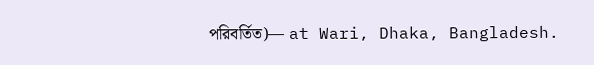পরিবর্তিত)— at Wari, Dhaka, Bangladesh.